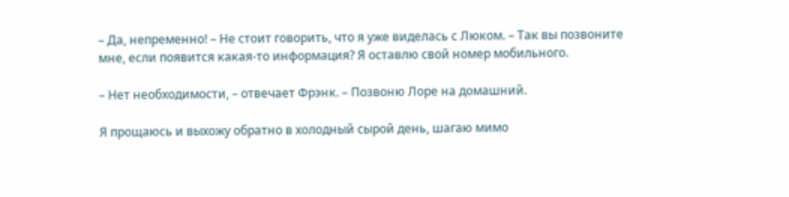– Да, непременно! – Не стоит говорить, что я уже виделась с Люком. – Так вы позвоните мне, если появится какая-то информация? Я оставлю свой номер мобильного.

– Нет необходимости, – отвечает Фрэнк. – Позвоню Лоре на домашний.

Я прощаюсь и выхожу обратно в холодный сырой день, шагаю мимо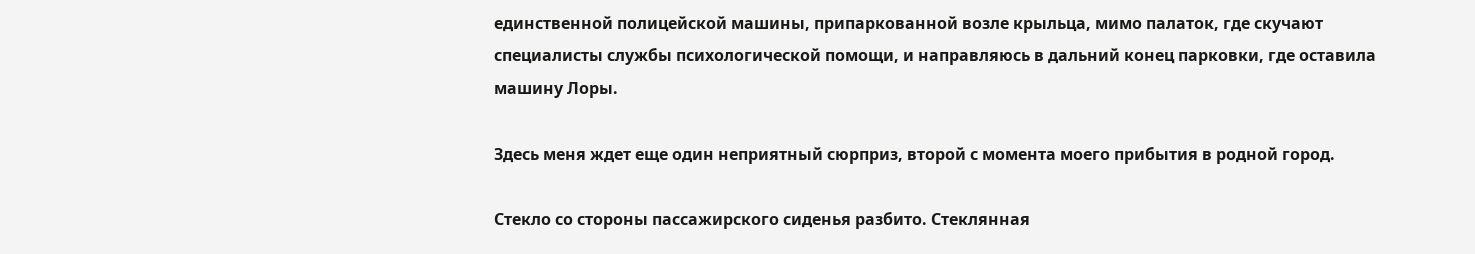единственной полицейской машины, припаркованной возле крыльца, мимо палаток, где скучают специалисты службы психологической помощи, и направляюсь в дальний конец парковки, где оставила машину Лоры.

Здесь меня ждет еще один неприятный сюрприз, второй с момента моего прибытия в родной город.

Стекло со стороны пассажирского сиденья разбито. Стеклянная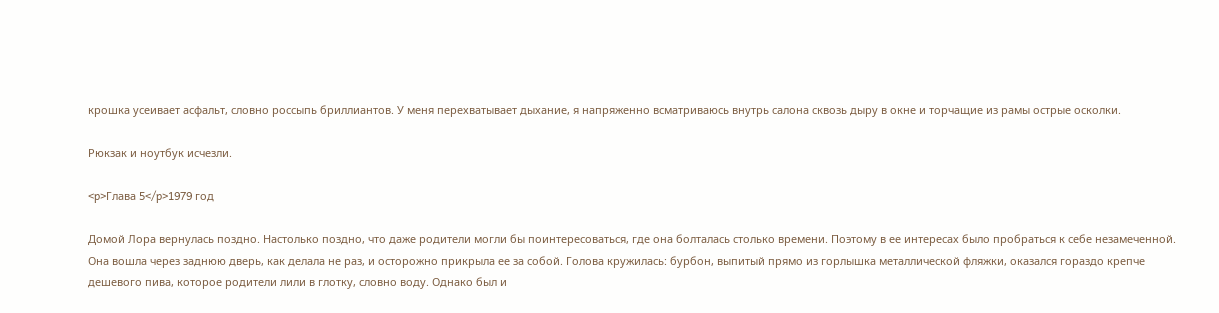крошка усеивает асфальт, словно россыпь бриллиантов. У меня перехватывает дыхание, я напряженно всматриваюсь внутрь салона сквозь дыру в окне и торчащие из рамы острые осколки.

Рюкзак и ноутбук исчезли.

<p>Глава 5</p>1979 год

Домой Лора вернулась поздно. Настолько поздно, что даже родители могли бы поинтересоваться, где она болталась столько времени. Поэтому в ее интересах было пробраться к себе незамеченной. Она вошла через заднюю дверь, как делала не раз, и осторожно прикрыла ее за собой. Голова кружилась: бурбон, выпитый прямо из горлышка металлической фляжки, оказался гораздо крепче дешевого пива, которое родители лили в глотку, словно воду. Однако был и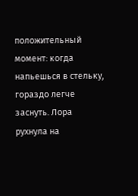положительный момент: когда напьешься в стельку, гораздо легче заснуть. Лора рухнула на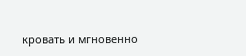кровать и мгновенно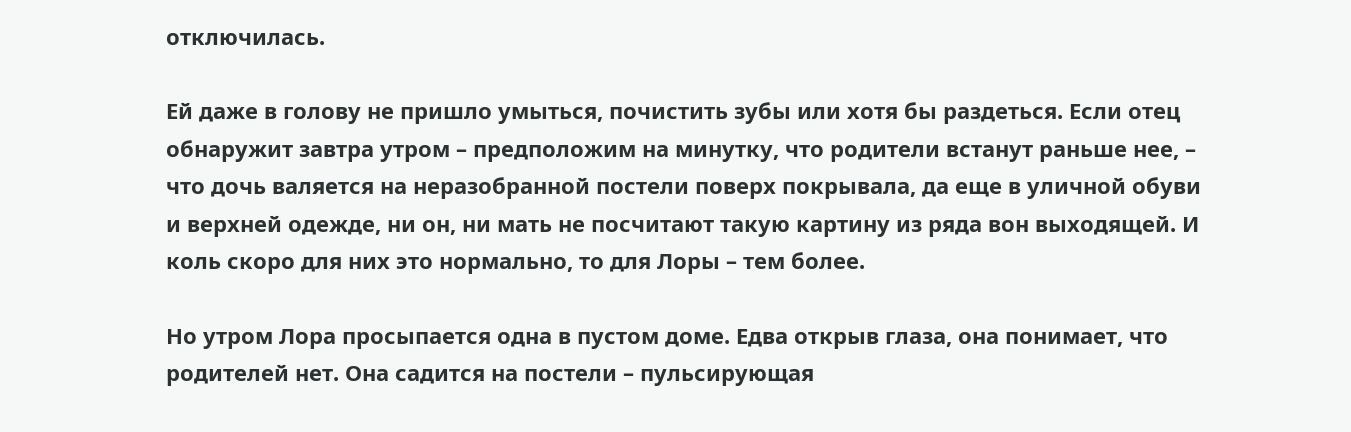отключилась.

Ей даже в голову не пришло умыться, почистить зубы или хотя бы раздеться. Если отец обнаружит завтра утром – предположим на минутку, что родители встанут раньше нее, – что дочь валяется на неразобранной постели поверх покрывала, да еще в уличной обуви и верхней одежде, ни он, ни мать не посчитают такую картину из ряда вон выходящей. И коль скоро для них это нормально, то для Лоры – тем более.

Но утром Лора просыпается одна в пустом доме. Едва открыв глаза, она понимает, что родителей нет. Она садится на постели – пульсирующая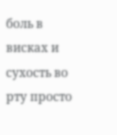боль в висках и сухость во рту просто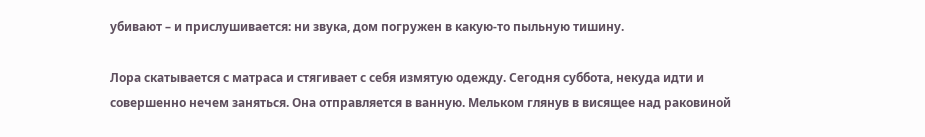убивают – и прислушивается: ни звука, дом погружен в какую-то пыльную тишину.

Лора скатывается с матраса и стягивает с себя измятую одежду. Сегодня суббота, некуда идти и совершенно нечем заняться. Она отправляется в ванную. Мельком глянув в висящее над раковиной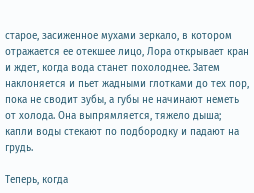старое, засиженное мухами зеркало, в котором отражается ее отекшее лицо, Лора открывает кран и ждет, когда вода станет похолоднее. Затем наклоняется и пьет жадными глотками до тех пор, пока не сводит зубы, а губы не начинают неметь от холода. Она выпрямляется, тяжело дыша; капли воды стекают по подбородку и падают на грудь.

Теперь, когда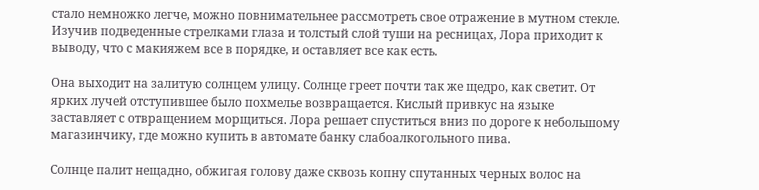стало немножко легче, можно повнимательнее рассмотреть свое отражение в мутном стекле. Изучив подведенные стрелками глаза и толстый слой туши на ресницах, Лора приходит к выводу, что с макияжем все в порядке, и оставляет все как есть.

Она выходит на залитую солнцем улицу. Солнце греет почти так же щедро, как светит. От ярких лучей отступившее было похмелье возвращается. Кислый привкус на языке заставляет с отвращением морщиться. Лора решает спуститься вниз по дороге к небольшому магазинчику, где можно купить в автомате банку слабоалкогольного пива.

Солнце палит нещадно, обжигая голову даже сквозь копну спутанных черных волос на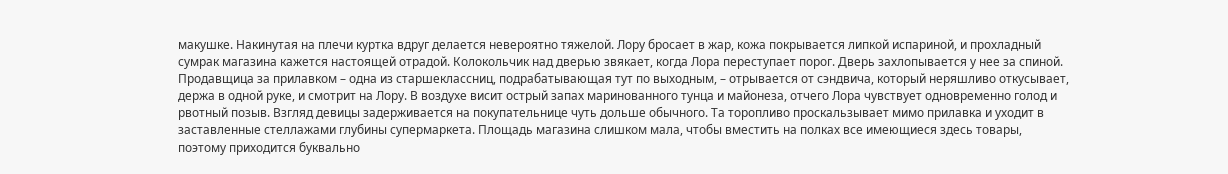макушке. Накинутая на плечи куртка вдруг делается невероятно тяжелой. Лору бросает в жар, кожа покрывается липкой испариной, и прохладный сумрак магазина кажется настоящей отрадой. Колокольчик над дверью звякает, когда Лора переступает порог. Дверь захлопывается у нее за спиной. Продавщица за прилавком – одна из старшеклассниц, подрабатывающая тут по выходным, – отрывается от сэндвича, который неряшливо откусывает, держа в одной руке, и смотрит на Лору. В воздухе висит острый запах маринованного тунца и майонеза, отчего Лора чувствует одновременно голод и рвотный позыв. Взгляд девицы задерживается на покупательнице чуть дольше обычного. Та торопливо проскальзывает мимо прилавка и уходит в заставленные стеллажами глубины супермаркета. Площадь магазина слишком мала, чтобы вместить на полках все имеющиеся здесь товары, поэтому приходится буквально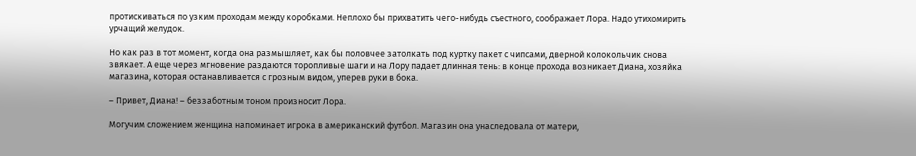протискиваться по узким проходам между коробками. Неплохо бы прихватить чего-нибудь съестного, соображает Лора. Надо утихомирить урчащий желудок.

Но как раз в тот момент, когда она размышляет, как бы половчее затолкать под куртку пакет с чипсами, дверной колокольчик снова звякает. А еще через мгновение раздаются торопливые шаги и на Лору падает длинная тень: в конце прохода возникает Диана, хозяйка магазина, которая останавливается с грозным видом, уперев руки в бока.

– Привет, Диана! – беззаботным тоном произносит Лора.

Могучим сложением женщина напоминает игрока в американский футбол. Магазин она унаследовала от матери,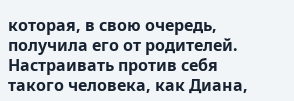которая, в свою очередь, получила его от родителей. Настраивать против себя такого человека, как Диана,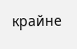крайне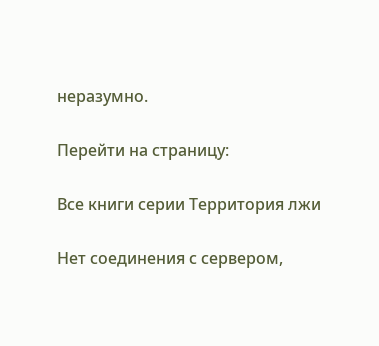неразумно.

Перейти на страницу:

Все книги серии Территория лжи

Нет соединения с сервером,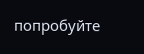попробуйте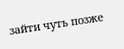зайти чуть позже